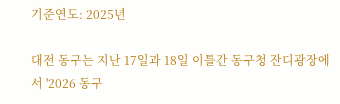기준연도: 2025년

대전 동구는 지난 17일과 18일 이틀간 동구청 잔디광장에서 '2026 동구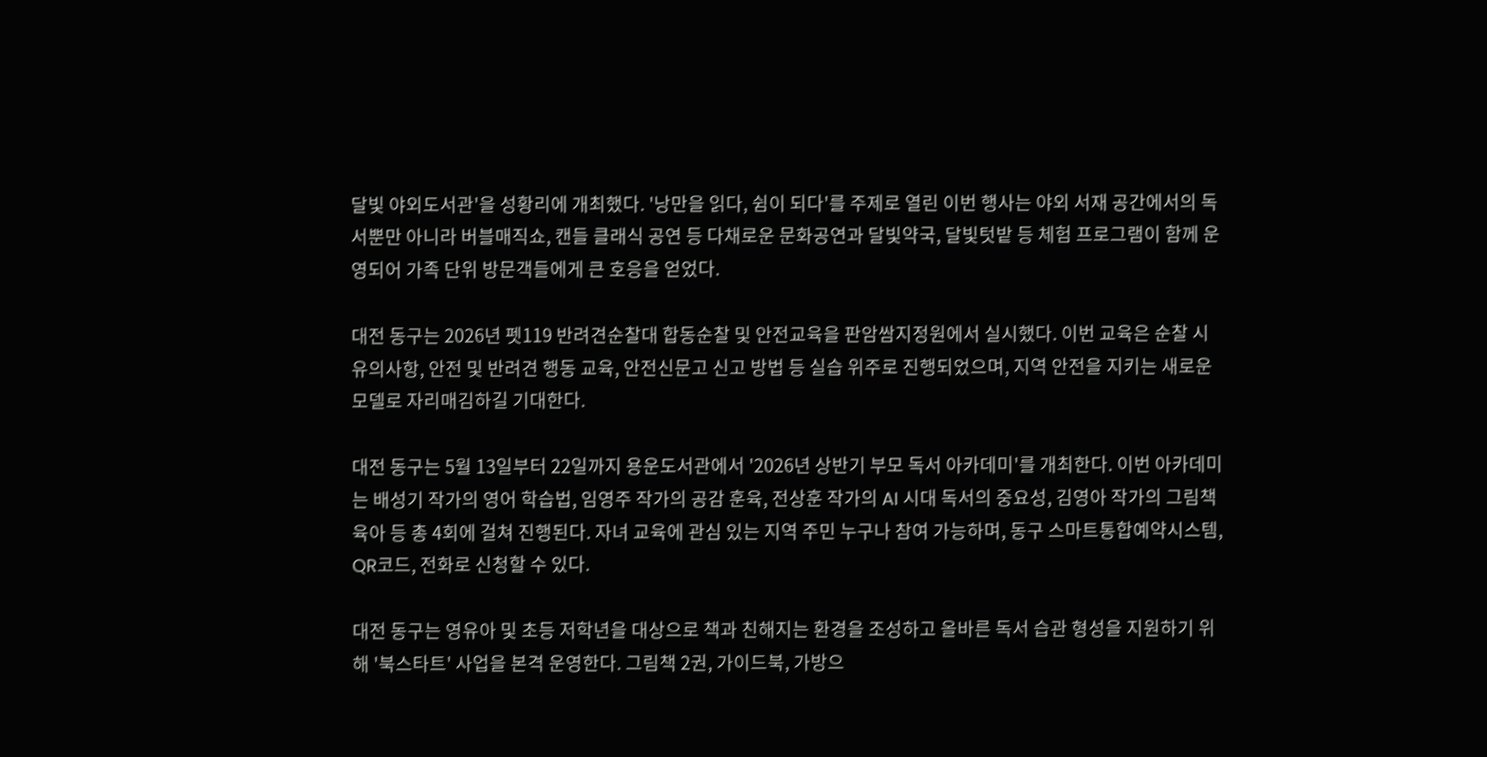달빛 야외도서관'을 성황리에 개최했다. '낭만을 읽다, 쉼이 되다'를 주제로 열린 이번 행사는 야외 서재 공간에서의 독서뿐만 아니라 버블매직쇼, 캔들 클래식 공연 등 다채로운 문화공연과 달빛약국, 달빛텃밭 등 체험 프로그램이 함께 운영되어 가족 단위 방문객들에게 큰 호응을 얻었다.

대전 동구는 2026년 펫119 반려견순찰대 합동순찰 및 안전교육을 판암쌈지정원에서 실시했다. 이번 교육은 순찰 시 유의사항, 안전 및 반려견 행동 교육, 안전신문고 신고 방법 등 실습 위주로 진행되었으며, 지역 안전을 지키는 새로운 모델로 자리매김하길 기대한다.

대전 동구는 5월 13일부터 22일까지 용운도서관에서 '2026년 상반기 부모 독서 아카데미'를 개최한다. 이번 아카데미는 배성기 작가의 영어 학습법, 임영주 작가의 공감 훈육, 전상훈 작가의 AI 시대 독서의 중요성, 김영아 작가의 그림책 육아 등 총 4회에 걸쳐 진행된다. 자녀 교육에 관심 있는 지역 주민 누구나 참여 가능하며, 동구 스마트통합예약시스템, QR코드, 전화로 신청할 수 있다.

대전 동구는 영유아 및 초등 저학년을 대상으로 책과 친해지는 환경을 조성하고 올바른 독서 습관 형성을 지원하기 위해 '북스타트' 사업을 본격 운영한다. 그림책 2권, 가이드북, 가방으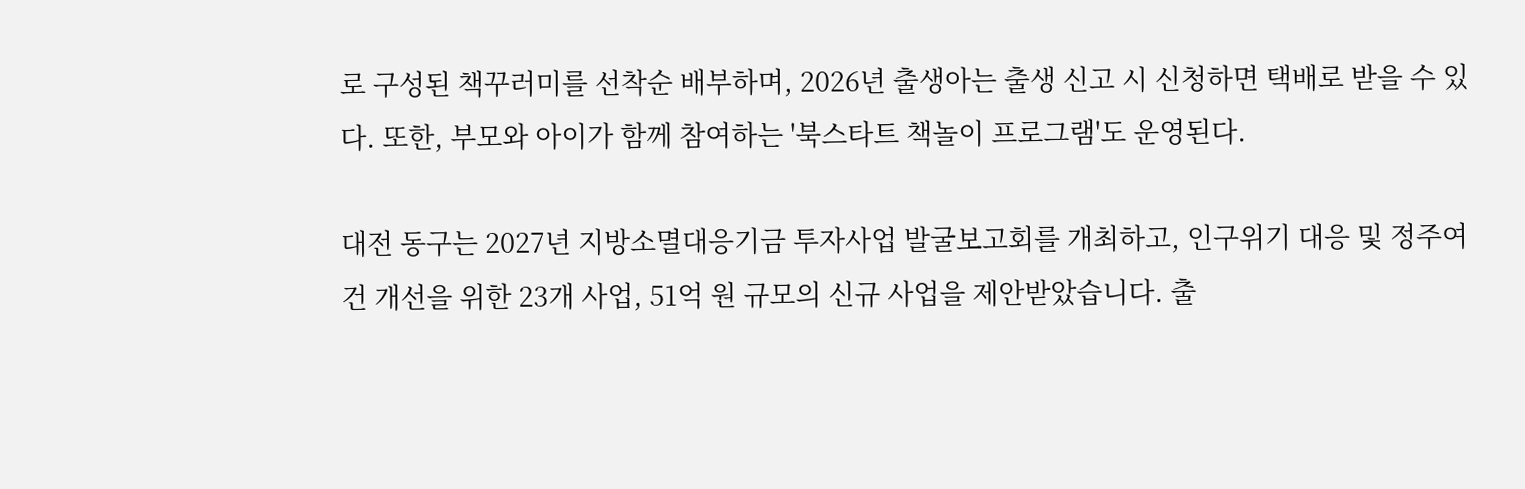로 구성된 책꾸러미를 선착순 배부하며, 2026년 출생아는 출생 신고 시 신청하면 택배로 받을 수 있다. 또한, 부모와 아이가 함께 참여하는 '북스타트 책놀이 프로그램'도 운영된다.

대전 동구는 2027년 지방소멸대응기금 투자사업 발굴보고회를 개최하고, 인구위기 대응 및 정주여건 개선을 위한 23개 사업, 51억 원 규모의 신규 사업을 제안받았습니다. 출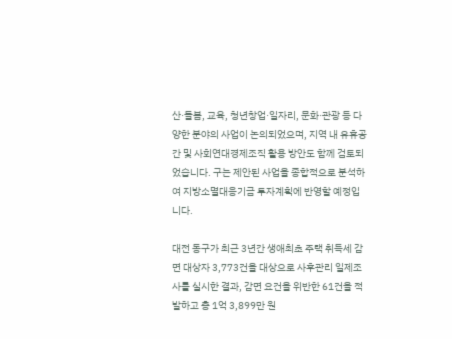산·돌봄, 교육, 청년창업·일자리, 문화·관광 등 다양한 분야의 사업이 논의되었으며, 지역 내 유휴공간 및 사회연대경제조직 활용 방안도 함께 검토되었습니다. 구는 제안된 사업을 종합적으로 분석하여 지방소멸대응기금 투자계획에 반영할 예정입니다.

대전 동구가 최근 3년간 생애최초 주택 취득세 감면 대상자 3,773건을 대상으로 사후관리 일제조사를 실시한 결과, 감면 요건을 위반한 61건을 적발하고 총 1억 3,899만 원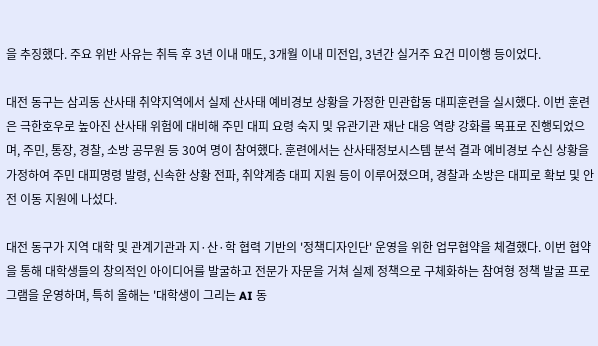을 추징했다. 주요 위반 사유는 취득 후 3년 이내 매도, 3개월 이내 미전입, 3년간 실거주 요건 미이행 등이었다.

대전 동구는 삼괴동 산사태 취약지역에서 실제 산사태 예비경보 상황을 가정한 민관합동 대피훈련을 실시했다. 이번 훈련은 극한호우로 높아진 산사태 위험에 대비해 주민 대피 요령 숙지 및 유관기관 재난 대응 역량 강화를 목표로 진행되었으며, 주민, 통장, 경찰, 소방 공무원 등 30여 명이 참여했다. 훈련에서는 산사태정보시스템 분석 결과 예비경보 수신 상황을 가정하여 주민 대피명령 발령, 신속한 상황 전파, 취약계층 대피 지원 등이 이루어졌으며, 경찰과 소방은 대피로 확보 및 안전 이동 지원에 나섰다.

대전 동구가 지역 대학 및 관계기관과 지·산·학 협력 기반의 '정책디자인단' 운영을 위한 업무협약을 체결했다. 이번 협약을 통해 대학생들의 창의적인 아이디어를 발굴하고 전문가 자문을 거쳐 실제 정책으로 구체화하는 참여형 정책 발굴 프로그램을 운영하며, 특히 올해는 '대학생이 그리는 AI 동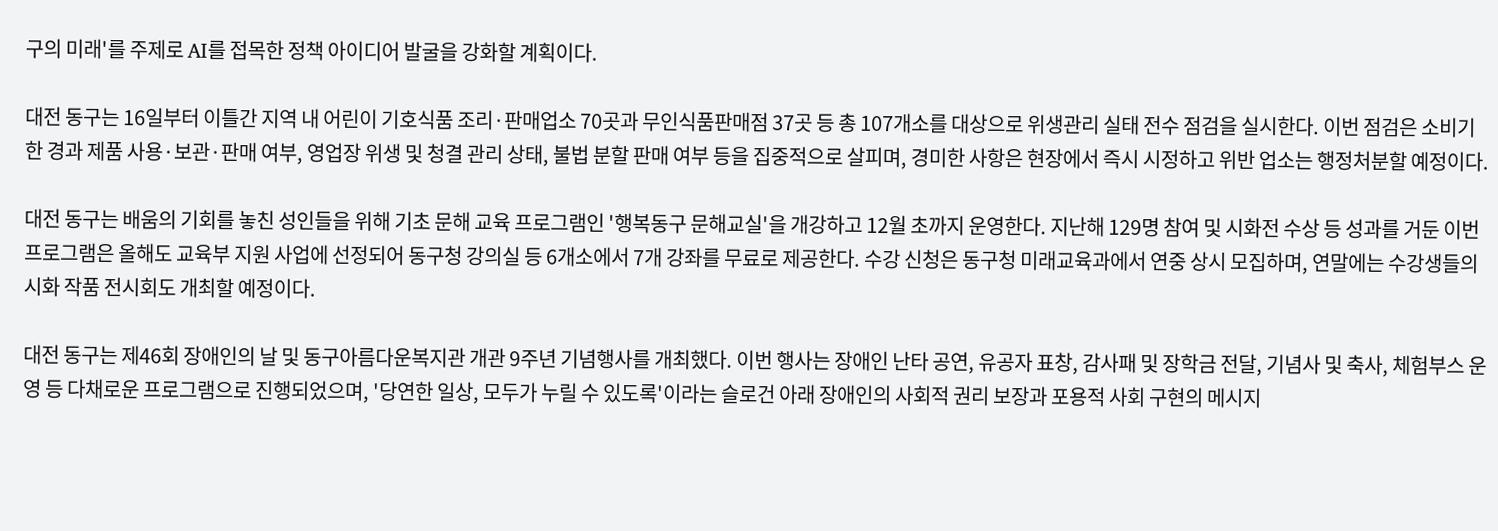구의 미래'를 주제로 AI를 접목한 정책 아이디어 발굴을 강화할 계획이다.

대전 동구는 16일부터 이틀간 지역 내 어린이 기호식품 조리·판매업소 70곳과 무인식품판매점 37곳 등 총 107개소를 대상으로 위생관리 실태 전수 점검을 실시한다. 이번 점검은 소비기한 경과 제품 사용·보관·판매 여부, 영업장 위생 및 청결 관리 상태, 불법 분할 판매 여부 등을 집중적으로 살피며, 경미한 사항은 현장에서 즉시 시정하고 위반 업소는 행정처분할 예정이다.

대전 동구는 배움의 기회를 놓친 성인들을 위해 기초 문해 교육 프로그램인 '행복동구 문해교실'을 개강하고 12월 초까지 운영한다. 지난해 129명 참여 및 시화전 수상 등 성과를 거둔 이번 프로그램은 올해도 교육부 지원 사업에 선정되어 동구청 강의실 등 6개소에서 7개 강좌를 무료로 제공한다. 수강 신청은 동구청 미래교육과에서 연중 상시 모집하며, 연말에는 수강생들의 시화 작품 전시회도 개최할 예정이다.

대전 동구는 제46회 장애인의 날 및 동구아름다운복지관 개관 9주년 기념행사를 개최했다. 이번 행사는 장애인 난타 공연, 유공자 표창, 감사패 및 장학금 전달, 기념사 및 축사, 체험부스 운영 등 다채로운 프로그램으로 진행되었으며, '당연한 일상, 모두가 누릴 수 있도록'이라는 슬로건 아래 장애인의 사회적 권리 보장과 포용적 사회 구현의 메시지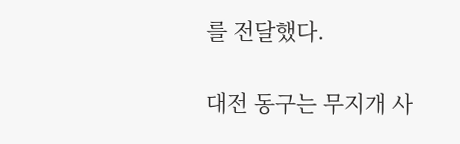를 전달했다.

대전 동구는 무지개 사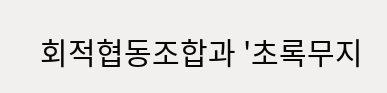회적협동조합과 '초록무지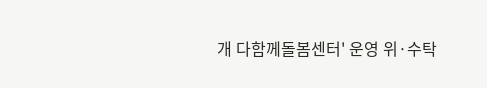개 다함께돌봄센터' 운영 위·수탁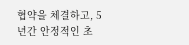협약을 체결하고, 5년간 안정적인 초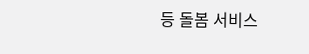등 돌봄 서비스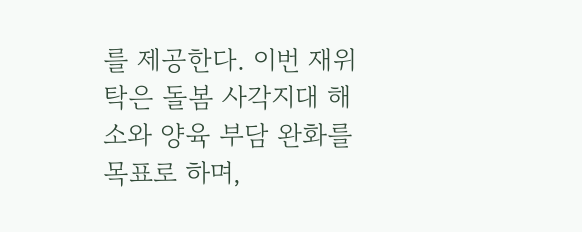를 제공한다. 이번 재위탁은 돌봄 사각지대 해소와 양육 부담 완화를 목표로 하며,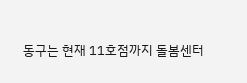동구는 현재 11호점까지 돌봄센터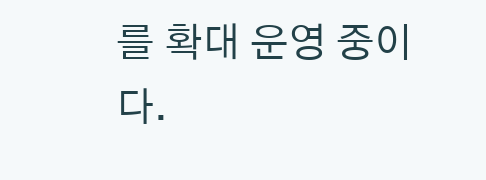를 확대 운영 중이다.